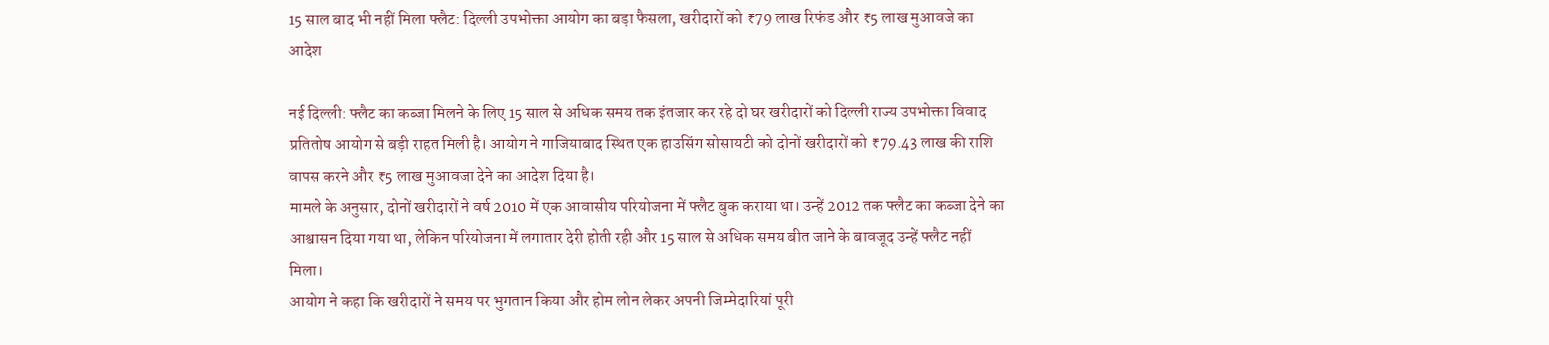15 साल बाद भी नहीं मिला फ्लैट: दिल्ली उपभोक्ता आयोग का बड़ा फैसला, खरीदारों को ₹79 लाख रिफंड और ₹5 लाख मुआवजे का आदेश

नई दिल्ली: फ्लैट का कब्जा मिलने के लिए 15 साल से अधिक समय तक इंतजार कर रहे दो घर खरीदारों को दिल्ली राज्य उपभोक्ता विवाद प्रतितोष आयोग से बड़ी राहत मिली है। आयोग ने गाजियाबाद स्थित एक हाउसिंग सोसायटी को दोनों खरीदारों को ₹79.43 लाख की राशि वापस करने और ₹5 लाख मुआवजा देने का आदेश दिया है।
मामले के अनुसार, दोनों खरीदारों ने वर्ष 2010 में एक आवासीय परियोजना में फ्लैट बुक कराया था। उन्हें 2012 तक फ्लैट का कब्जा देने का आश्वासन दिया गया था, लेकिन परियोजना में लगातार देरी होती रही और 15 साल से अधिक समय बीत जाने के बावजूद उन्हें फ्लैट नहीं मिला।
आयोग ने कहा कि खरीदारों ने समय पर भुगतान किया और होम लोन लेकर अपनी जिम्मेदारियां पूरी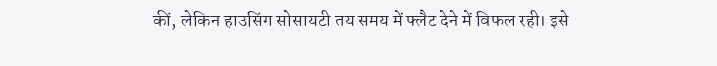कीं, लेकिन हाउसिंग सोसायटी तय समय में फ्लैट देने में विफल रही। इसे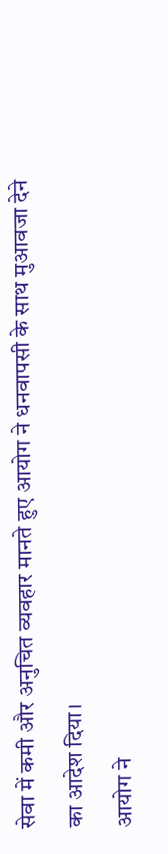सेवा में कमी और अनुचित व्यवहार मानते हुए आयोग ने धनवापसी के साथ मुआवजा देने का आदेश दिया।
आयोग ने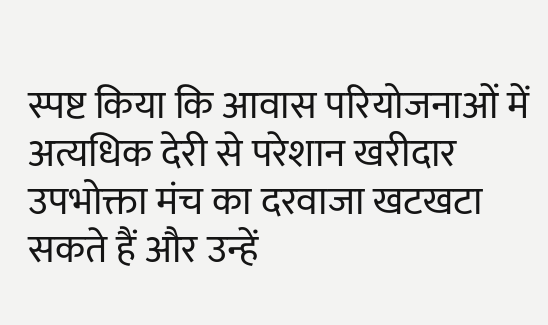स्पष्ट किया कि आवास परियोजनाओं में अत्यधिक देरी से परेशान खरीदार उपभोक्ता मंच का दरवाजा खटखटा सकते हैं और उन्हें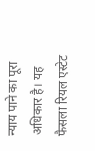न्याय पाने का पूरा अधिकार है। यह फैसला रियल एस्टेट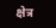क्षेत्र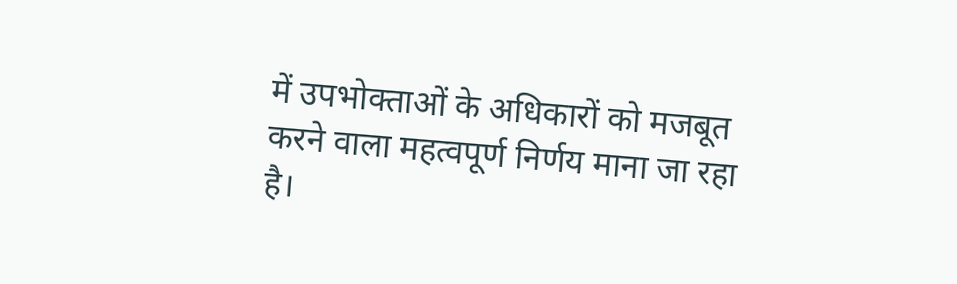में उपभोक्ताओं के अधिकारों को मजबूत करने वाला महत्वपूर्ण निर्णय माना जा रहा है।